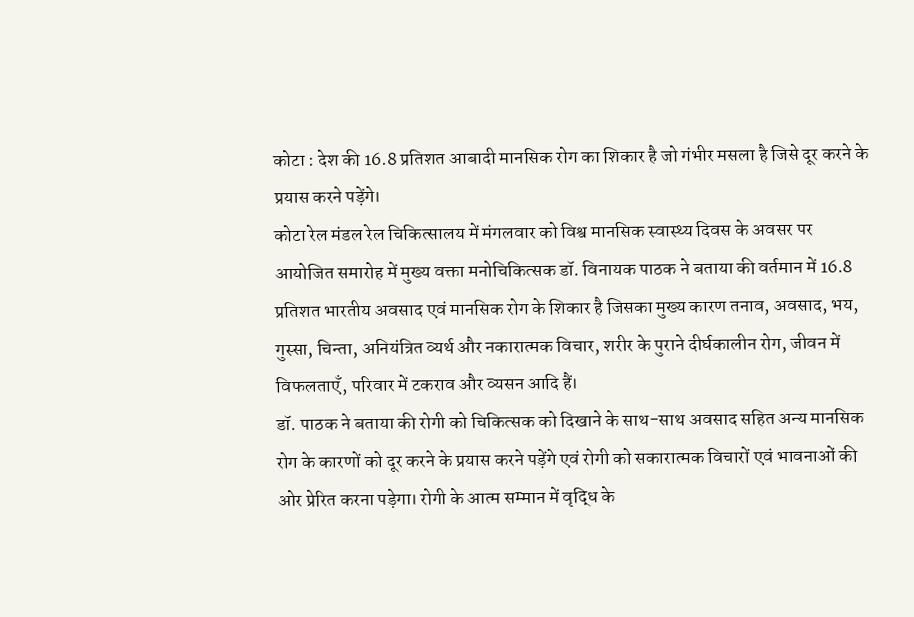कोटा : देश की 16.8 प्रतिशत आबादी मानसिक रोग का शिकार है जो गंभीर मसला है जिसे दूर करने के प्रयास करने पड़ेंगे।
कोटा रेल मंडल रेल चिकित्सालय में मंगलवार को विश्व मानसिक स्वास्थ्य दिवस के अवसर पर आयोजित समारोह में मुख्य वक्ता मनोचिकित्सक डॉ. विनायक पाठक ने बताया की वर्तमान में 16.8 प्रतिशत भारतीय अवसाद एवं मानसिक रोग के शिकार है जिसका मुख्य कारण तनाव, अवसाद, भय, गुस्सा, चिन्ता, अनियंत्रित व्यर्थ और नकारात्मक विचार, शरीर के पुराने दीर्घकालीन रोग, जीवन में विफलताएँ, परिवार में टकराव और व्यसन आदि हैं।
डॉ. पाठक ने बताया की रोगी को चिकित्सक को दिखाने के साथ-साथ अवसाद सहित अन्य मानसिक रोग के कारणों को दूर करने के प्रयास करने पड़ेंगे एवं रोगी को सकारात्मक विचारों एवं भावनाओं की ओर प्रेरित करना पड़ेगा। रोगी के आत्म सम्मान में वृद्धि के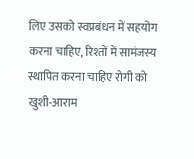लिए उसको स्वप्रबंधन में सहयोग करना चाहिए, रिश्तों में सामंजस्य स्थापित करना चाहिए रोगी को खुशी-आराम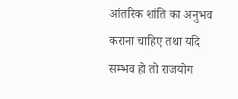आंतरिक शांति का अनुभव कराना चाहिए तथा यदि सम्भव हो तो राजयोग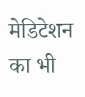मेडिटेशन का भी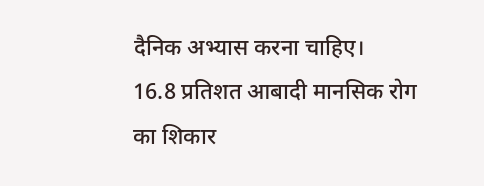दैनिक अभ्यास करना चाहिए।
16.8 प्रतिशत आबादी मानसिक रोग का शिकार